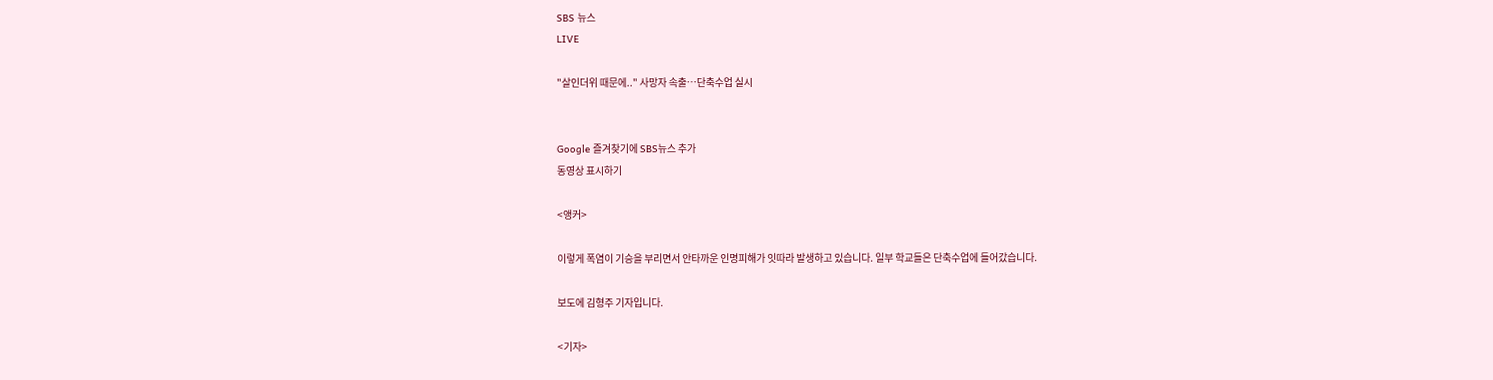SBS 뉴스
LIVE

"살인더위 때문에.." 사망자 속출…단축수업 실시


Google 즐겨찾기에 SBS뉴스 추가
동영상 표시하기

<앵커>

이렇게 폭염이 기승을 부리면서 안타까운 인명피해가 잇따라 발생하고 있습니다. 일부 학교들은 단축수업에 들어갔습니다.

보도에 김형주 기자입니다.

<기자>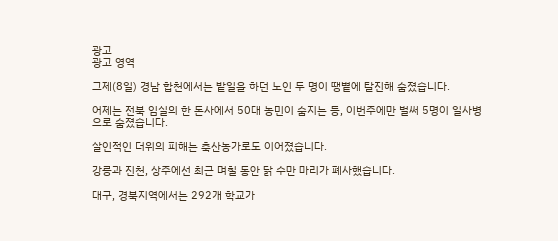광고
광고 영역

그제(8일) 경남 합천에서는 밭일을 하던 노인 두 명이 땡볕에 탈진해 숨졌습니다.

어제는 전북 임실의 한 돈사에서 50대 농민이 숨지는 등, 이번주에만 벌써 5명이 일사병으로 숨졌습니다.

살인적인 더위의 피해는 축산농가로도 이어졌습니다.

강릉과 진천, 상주에선 최근 며칠 동안 닭 수만 마리가 폐사했습니다.

대구, 경북지역에서는 292개 학교가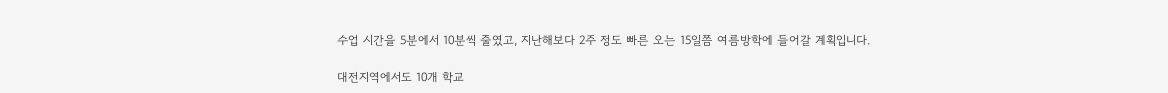수업 시간을 5분에서 10분씩 줄였고, 지난해보다 2주 정도 빠른 오는 15일쯤 여름방학에 들어갈 계획입니다.

대전지역에서도 10개 학교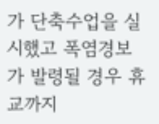가 단축수업을 실시했고 폭염경보가 발령될 경우 휴교까지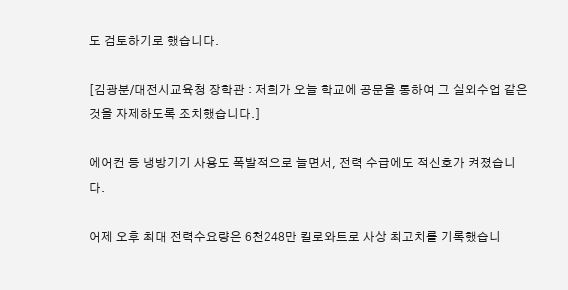도 검토하기로 했습니다.

[김광분/대전시교육청 장학관 : 저희가 오늘 학교에 공문을 통하여 그 실외수업 같은 것을 자제하도록 조치했습니다.]

에어컨 등 냉방기기 사용도 폭발적으로 늘면서, 전력 수급에도 적신호가 켜졌습니다.

어제 오후 최대 전력수요량은 6천248만 킬로와트로 사상 최고치를 기록했습니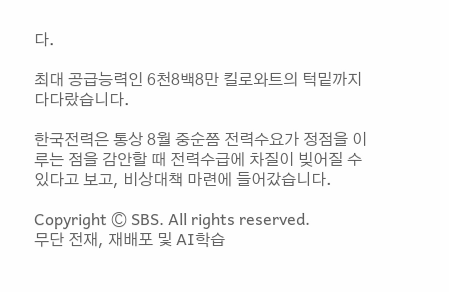다.

최대 공급능력인 6천8백8만 킬로와트의 턱밑까지 다다랐습니다.

한국전력은 통상 8월 중순쯤 전력수요가 정점을 이루는 점을 감안할 때 전력수급에 차질이 빚어질 수 있다고 보고, 비상대책 마련에 들어갔습니다.

Copyright Ⓒ SBS. All rights reserved.
무단 전재, 재배포 및 AI학습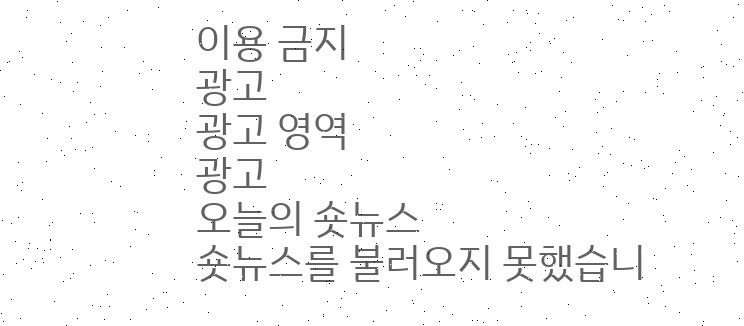이용 금지
광고
광고 영역
광고
오늘의 숏뉴스
숏뉴스를 불러오지 못했습니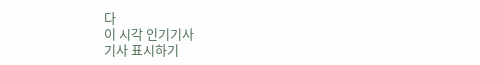다
이 시각 인기기사
기사 표시하기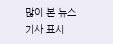많이 본 뉴스
기사 표시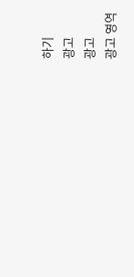하기
광고
광고
광고 영역